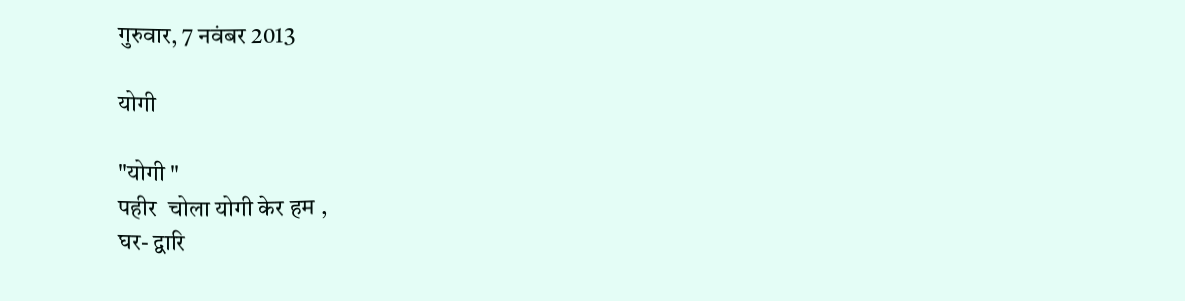गुरुवार, 7 नवंबर 2013

योगी

"योगी "
पहीर  चोला योगी केर हम ,
घर- द्वारि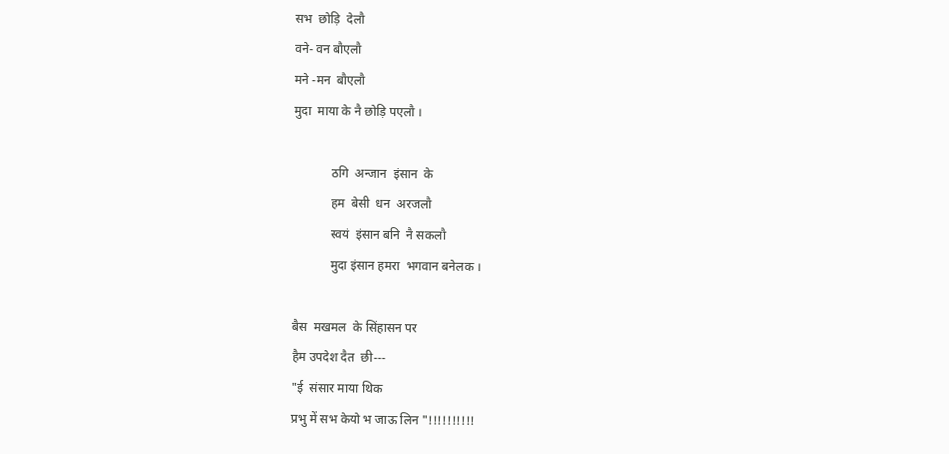सभ  छोड़ि  देलौ
वने- वन बौएलौ
मने -मन  बौएलौ
मुदा  माया के नै छोड़ि पएलौ ।

            ठगि  अन्जान  इंसान  के
            हम  बेसी  धन  अरजलौ
            स्वयं  इंसान बनि  नै सकलौ
            मुदा इंसान हमरा  भगवान बनेलक ।

बैस  मखमल  के सिंहासन पर
हैम उपदेश दैत  छी---
"ई  संसार माया थिक
प्रभु में सभ केयो भ जाऊ लिन "!!!!!!!!!!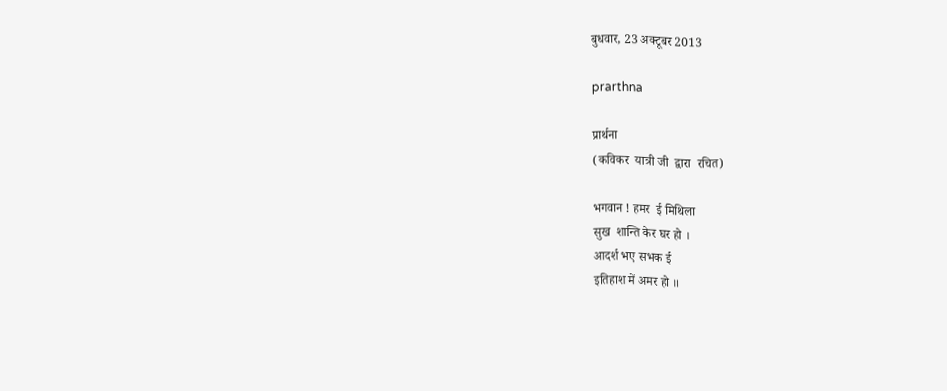बुधवार, 23 अक्टूबर 2013

prarthna

प्रार्थना
(कविकर  यात्री जी  द्वारा  रचित)

भगवान ! हमर  ई मिथिला
सुख  शान्ति केर घर हो ।
आदर्श भए सभक ई
इतिहाश में अमर हो ॥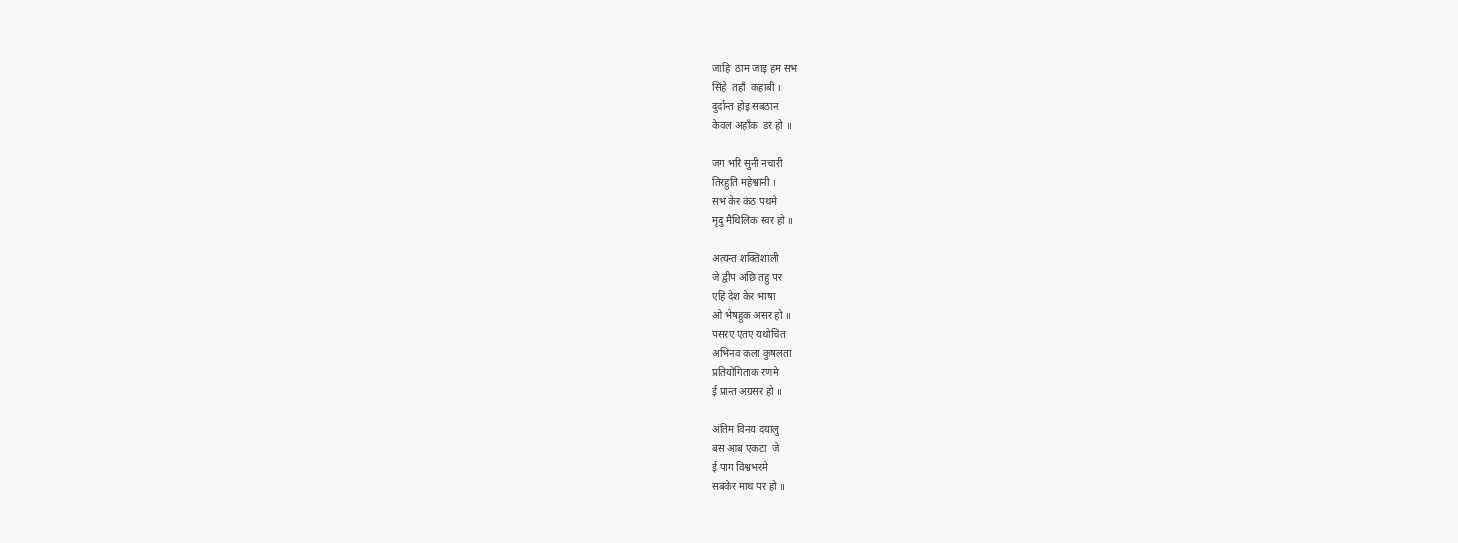जाहि  ठाम जाइ हम सभ
सिंहे  तहाँ  कहाबी ।
दुर्दान्त होइ सबठान
केवल अहाँक  डर हो ॥

जग भरि सुनी नचारी
तिरहुति महेश्वानी ।
सभ केर कंठ पथमे
मृदु मैथिलिक स्वर हो ॥

अत्यन्त शक्तिशाली
जे द्वीप अछि तहु पर
एहि देश केर भाषा
ओ भेषहुक असर हो ॥
पसरए एतए यथोचित
अभिनव कला कुषलता
प्रतियोगिताक रणमे
ई प्रान्त अग्रसर हो ॥

अंतिम विनय दयालु
बस आब एकटा  जे
ई पाग विश्वभरमे
सबकेर माथ पर हो ॥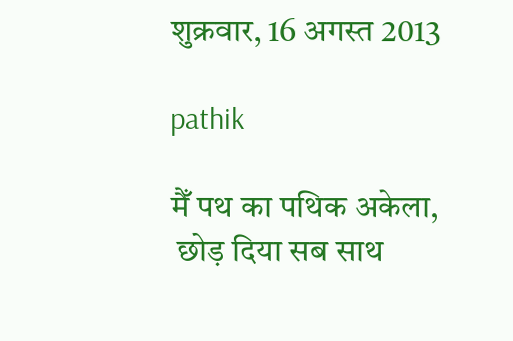शुक्रवार, 16 अगस्त 2013

pathik

मैँ पथ का पथिक अकेला,
 छोड़ दिया सब साथ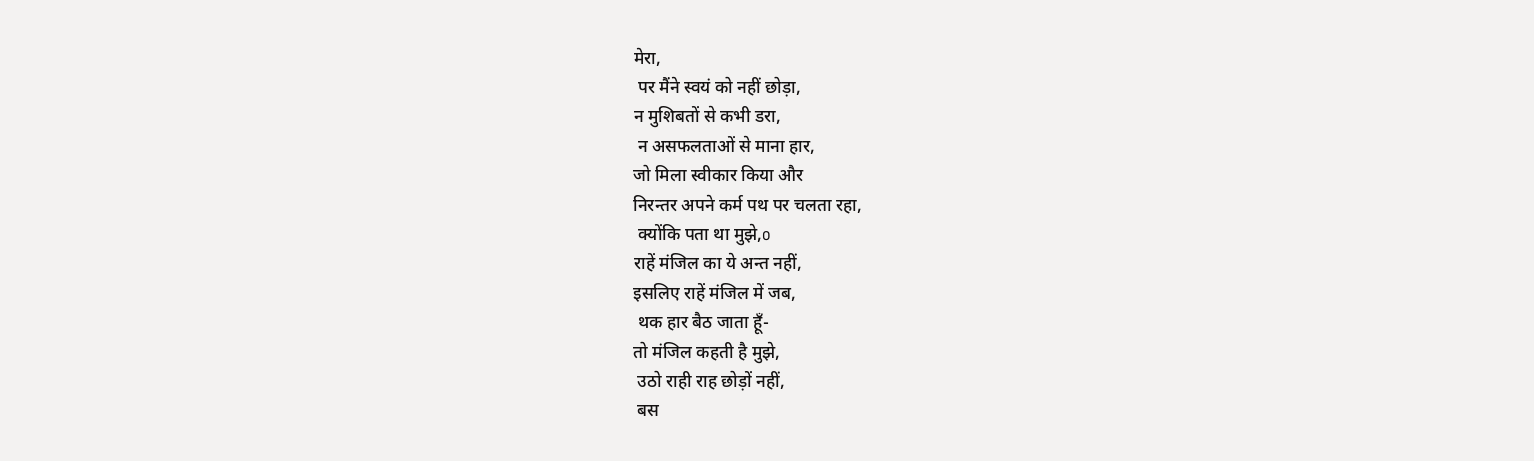मेरा,
 पर मैंने स्वयं को नहीं छोड़ा,
न मुशिबतों से कभी डरा,
 न असफलताओं से माना हार,
जो मिला स्वीकार किया और
निरन्तर अपने कर्म पथ पर चलता रहा,
 क्योंकि पता था मुझे,o
राहें मंजिल का ये अन्त नहीं,
इसलिए राहें मंजिल में जब,
 थक हार बैठ जाता हूँ-
तो मंजिल कहती है मुझे,
 उठो राही राह छोड़ों नहीं,
 बस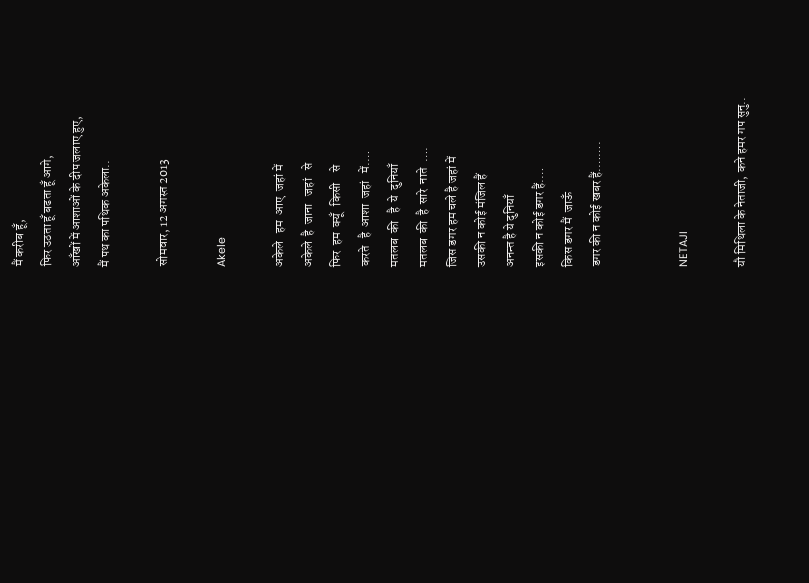मैं करीब हूँ,
फिर उठता हूँ बढता हूँ आगे,
आँखों में आशाओं के दीप जलाए हुए,
मैं पथ का पथिक अकेला..

सोमवार, 12 अगस्त 2013

Akele

अकेले   हम  आए  जहां में
अकेले  है  जाना   जहां   से
फिर  हम  क्यूँ   किसी    से
करते   है  आशा  जहां   में.…
मतलब  की   है  ये  दुनियाँ
मतलब  की  है  सारे  नाते  ….
जिस डगर हम चले है जहां में
उसकी न कोई मंजिल हैं
अनन्त है ये दुनियाँ
इसकी न कोई डगर हैं.…
किस डगर मैं  जाऊँ
डगर की न कोई खबर हैं.…….


NETAJI

यौ मिथिला के नेताजी, कने हमर गप सुनु..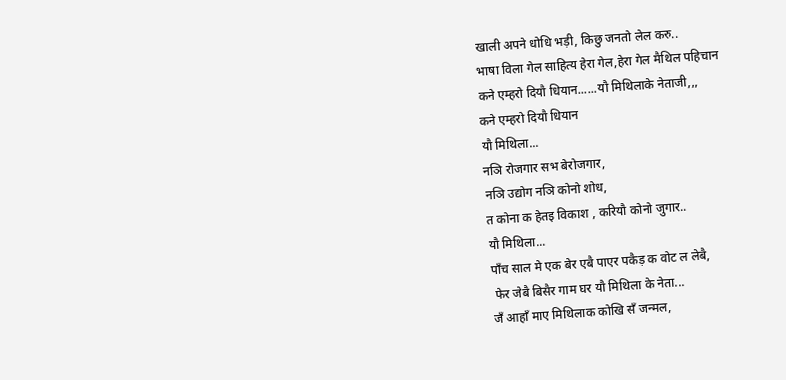खाली अपने धोधि भड़ी, किछु जनतो लेल करु..
भाषा विला गेल साहित्य हेरा गेल,हेरा गेल मैथिल पहिचान
कने एम्हरो दियौ धियान......यौ मिथिलाके नेताजी,,,
कने एम्हरो दियौ धियान
यौ मिथिला...
नञि रोजगार सभ बेरोजगार,
नञि उद्योग नञि कोनो शोध,
त कोना क हेतइ विकाश , करियौ कोनो जुगार..
यौ मिथिला...
पाँच साल मे एक बेर एबै पाएर पकैड़ क वोट ल लेबै,
 फेर जेबै बिसैर गाम घर यौ मिथिला के नेता...
जँ आहाँ माए मिथिलाक कोखि सँ जन्मल,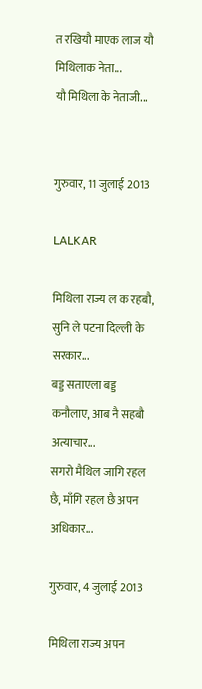त रखियौ माएक लाज यौ मिथिलाक नेता...
यौ मिथिला के नेताजी...


गुरुवार, 11 जुलाई 2013

LALKAR

मिथिला राज्य ल क रहबौ, सुनि ले पटना दिल्ली के सरकार...
बड्ड सताएला बड्ड कनौलाए, आब नै सहबौ अत्याचार...
सगरो मैथिल जागि रहल छै, माँगि रहल छै अपन अधिकार...

गुरुवार, 4 जुलाई 2013

मिथिला राज्य अपन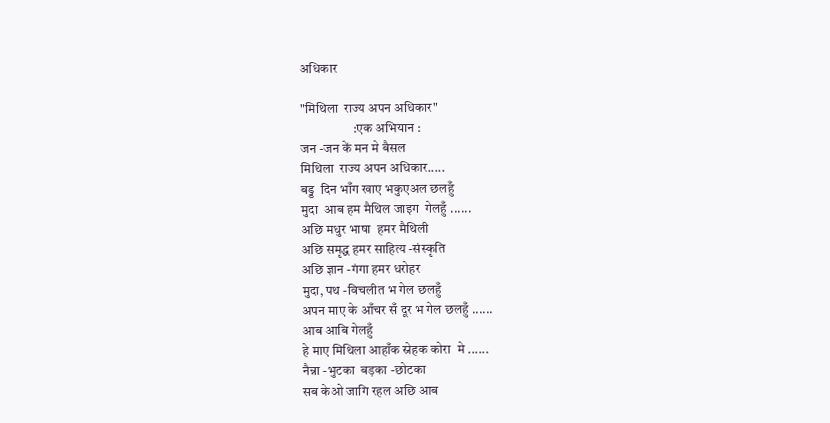अधिकार

"मिथिला  राज्य अपन अधिकार"
                    :एक अभियान :
जन -जन कें मन मे बैसल
मिथिला  राज्य अपन अधिकार.....
बड्ड  दिन भाँग खाए भकुएअल छलहुँ
मुदा  आब हम मैथिल जाइग  गेलहुँ ......
अछि मधुर भाषा  हमर मैथिली
अछि समृद्ध हमर साहित्य -संस्कृति
अछि ज्ञान -गंगा हमर धरोहर
मुदा, पथ -विचलीत भ गेल छलहुँ
अपन माए के आँचर सँ दूर भ गेल छलहुँ ......
आब आबि गेलहुँ
हे माए मिथिला आहाँक स्नेहक कोरा  मे ......
नैन्ना -भुटका  बड़का -छोटका
सब केओ जागि रहल अछि आब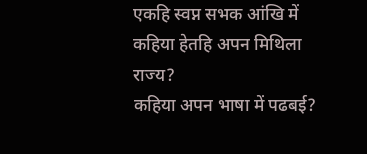एकहि स्वप्न सभक आंखि में
कहिया हेतहि अपन मिथिला राज्य?
कहिया अपन भाषा में पढबई?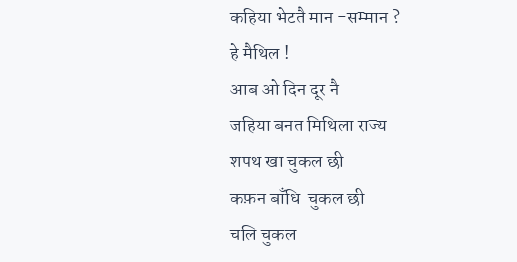कहिया भेटतै मान -सम्मान ?
हे मैथिल !
आब ओ दिन दूर नै
जहिया बनत मिथिला राज्य
शपथ खा चुकल छी
कफ़न बाँधि  चुकल छी
चलि चुकल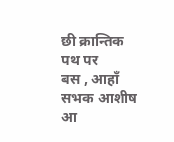छी क्रान्तिक पथ पर
बस , आहाँ सभक आशीष आ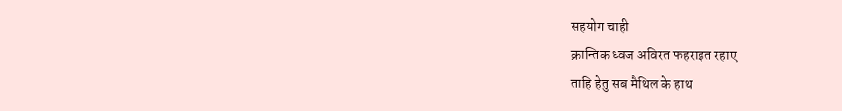सहयोग चाही
क्रान्तिक ध्वज अविरत फहराइत रहाए
ताहि हेतु सब मैथिल के हाथ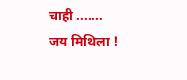चाही .......
जय मिथिला !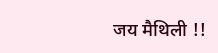जय मैथिली !!